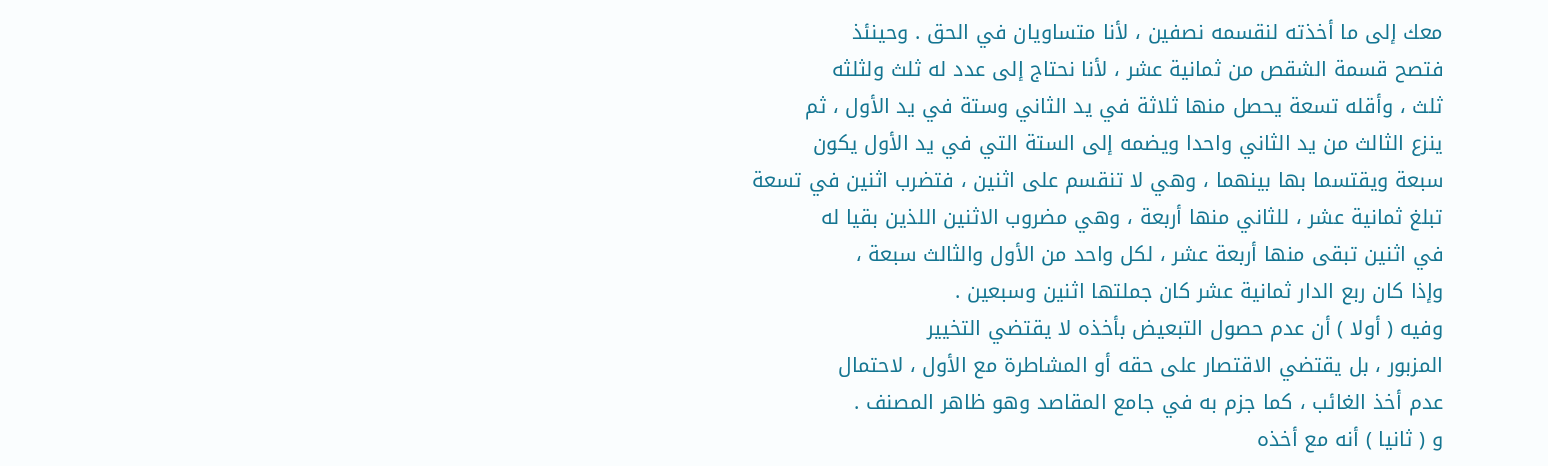معك إلى ما أخذته لنقسمه نصفين ، لأنا متساويان في الحق . وحينئذ
فتصح قسمة الشقص من ثمانية عشر ، لأنا نحتاج إلى عدد له ثلث ولثلثه
ثلث ، وأقله تسعة يحصل منها ثلاثة في يد الثاني وستة في يد الأول ، ثم
ينزع الثالث من يد الثاني واحدا ويضمه إلى الستة التي في يد الأول يكون
سبعة ويقتسما بها بينهما ، وهي لا تنقسم على اثنين ، فتضرب اثنين في تسعة
تبلغ ثمانية عشر ، للثاني منها أربعة ، وهي مضروب الاثنين اللذين بقيا له
في اثنين تبقى منها أربعة عشر ، لكل واحد من الأول والثالث سبعة ،
وإذا كان ربع الدار ثمانية عشر كان جملتها اثنين وسبعين .
وفيه ( أولا ) أن عدم حصول التبعيض بأخذه لا يقتضي التخيير
المزبور ، بل يقتضي الاقتصار على حقه أو المشاطرة مع الأول ، لاحتمال
عدم أخذ الغائب ، كما جزم به في جامع المقاصد وهو ظاهر المصنف .
و ( ثانيا ) أنه مع أخذه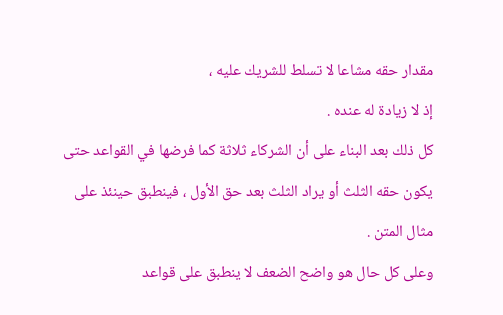مقدار حقه مشاعا لا تسلط للشريك عليه ،
إذ لا زيادة له عنده .
كل ذلك بعد البناء على أن الشركاء ثلاثة كما فرضها في القواعد حتى
يكون حقه الثلث أو يراد الثلث بعد حق الأول ، فينطبق حينئذ على
مثال المتن .
وعلى كل حال هو واضح الضعف لا ينطبق على قواعد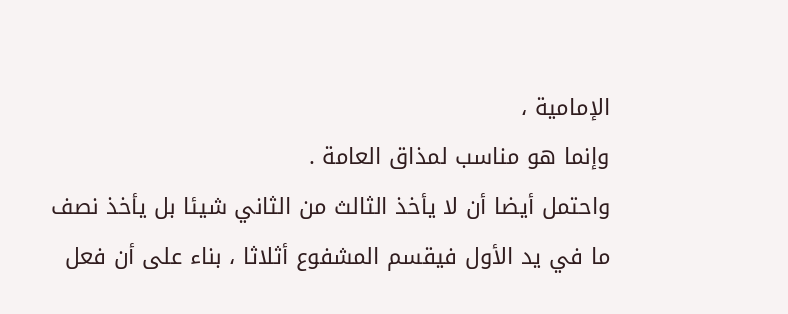الإمامية ،
وإنما هو مناسب لمذاق العامة .
واحتمل أيضا أن لا يأخذ الثالث من الثاني شيئا بل يأخذ نصف
ما في يد الأول فيقسم المشفوع أثلاثا ، بناء على أن فعل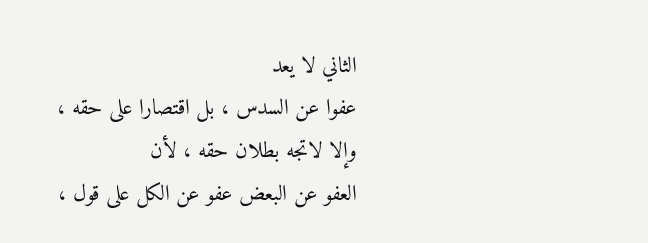الثاني لا يعد
عفوا عن السدس ، بل اقتصارا على حقه ، وإلا لاتجه بطلان حقه ، لأن
العفو عن البعض عفو عن الكل على قول ،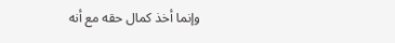وإنما أخذ كمال حقه مع أنه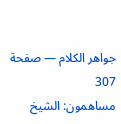جواهر الكلام — صفحة 307
مساهمون: الشيخ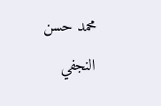محمد حسن النجفي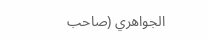الجواهري (صاحب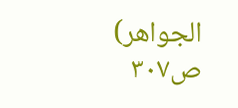الجواهر)
ص٣٠٧